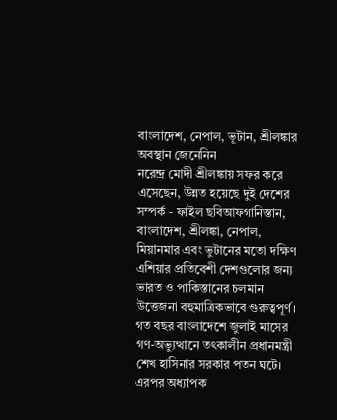বাংলাদেশ, নেপাল, ভূটান, শ্রীলঙ্কার অবস্থান জেনেনিন
নরেন্দ্র মোদী শ্রীলঙ্কায় সফর করে এসেছেন, উন্নত হয়েছে দুই দেশের সম্পর্ক - ফাইল ছবিআফগানিস্তান, বাংলাদেশ, শ্রীলঙ্কা, নেপাল, মিয়ানমার এবং ভুটানের মতো দক্ষিণ এশিয়ার প্রতিবেশী দেশগুলোর জন্য ভারত ও পাকিস্তানের চলমান উত্তেজনা বহুমাত্রিকভাবে গুরুত্বপূর্ণ।
গত বছর বাংলাদেশে জুলাই মাসের গণ-অভ্যুত্থানে তৎকালীন প্রধানমন্ত্রী শেখ হাসিনার সরকার পতন ঘটে। এরপর অধ্যাপক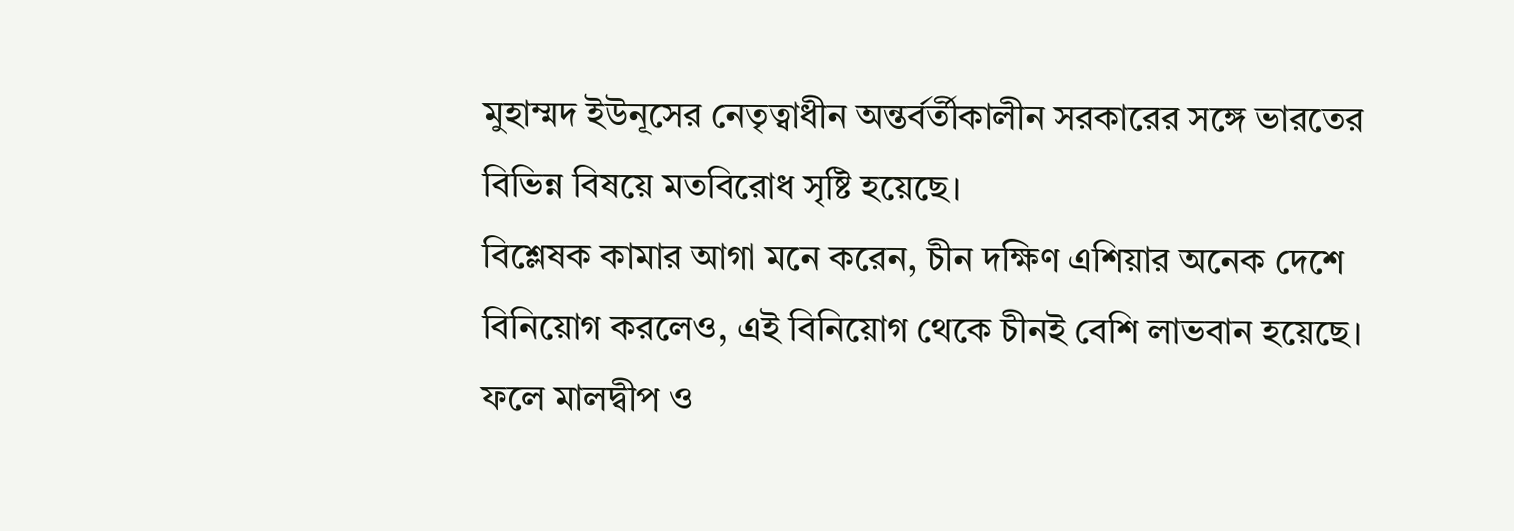মুহাম্মদ ইউনূসের নেতৃত্বাধীন অন্তর্বর্তীকালীন সরকারের সঙ্গে ভারতের বিভিন্ন বিষয়ে মতবিরোধ সৃষ্টি হয়েছে।
বিশ্লেষক কামার আগা মনে করেন, চীন দক্ষিণ এশিয়ার অনেক দেশে বিনিয়োগ করলেও, এই বিনিয়োগ থেকে চীনই বেশি লাভবান হয়েছে। ফলে মালদ্বীপ ও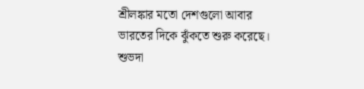শ্রীলঙ্কার মতো দেশগুলো আবার ভারতের দিকে ঝুঁকতে শুরু করেছে।
শুভদা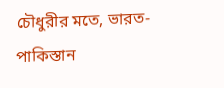চৌধুরীর মতে, ভারত-পাকিস্তান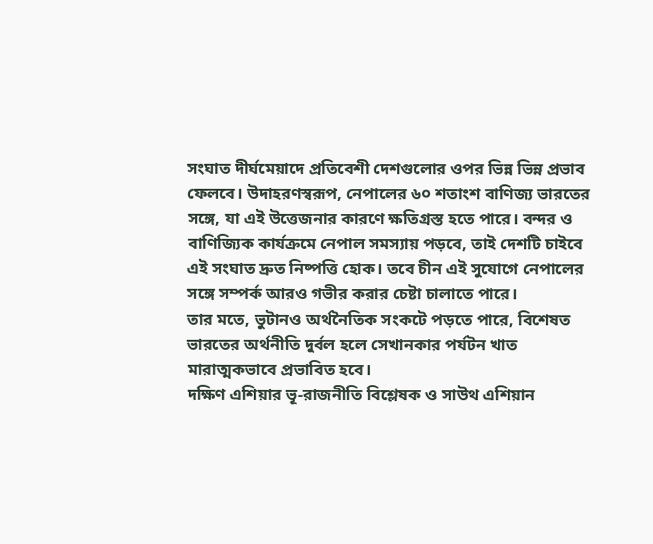সংঘাত দীর্ঘমেয়াদে প্রতিবেশী দেশগুলোর ওপর ভিন্ন ভিন্ন প্রভাব ফেলবে। উদাহরণস্বরূপ, নেপালের ৬০ শতাংশ বাণিজ্য ভারতের সঙ্গে, যা এই উত্তেজনার কারণে ক্ষতিগ্রস্ত হতে পারে। বন্দর ও বাণিজ্যিক কার্যক্রমে নেপাল সমস্যায় পড়বে, তাই দেশটি চাইবে এই সংঘাত দ্রুত নিষ্পত্তি হোক। তবে চীন এই সুযোগে নেপালের সঙ্গে সম্পর্ক আরও গভীর করার চেষ্টা চালাতে পারে।
তার মতে, ভুটানও অর্থনৈতিক সংকটে পড়তে পারে, বিশেষত ভারতের অর্থনীতি দুর্বল হলে সেখানকার পর্যটন খাত মারাত্মকভাবে প্রভাবিত হবে।
দক্ষিণ এশিয়ার ভূ-রাজনীতি বিশ্লেষক ও সাউথ এশিয়ান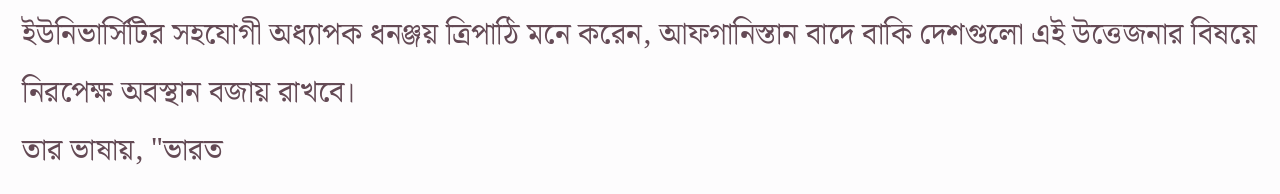ইউনিভার্সিটির সহযোগী অধ্যাপক ধনঞ্জয় ত্রিপাঠি মনে করেন, আফগানিস্তান বাদে বাকি দেশগুলো এই উত্তেজনার বিষয়ে নিরপেক্ষ অবস্থান বজায় রাখবে।
তার ভাষায়, "ভারত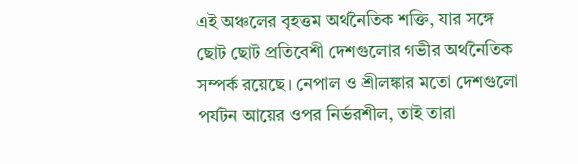এই অঞ্চলের বৃহত্তম অর্থনৈতিক শক্তি, যার সঙ্গে ছোট ছোট প্রতিবেশী দেশগুলোর গভীর অর্থনৈতিক সম্পর্ক রয়েছে। নেপাল ও শ্রীলঙ্কার মতো দেশগুলো পর্যটন আয়ের ওপর নির্ভরশীল, তাই তারা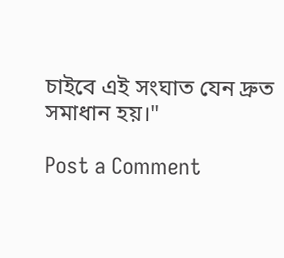চাইবে এই সংঘাত যেন দ্রুত সমাধান হয়।"

Post a Comment